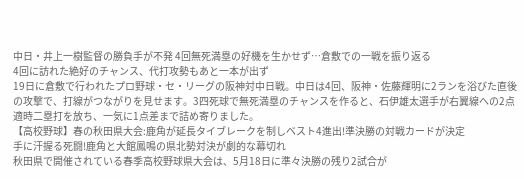中日・井上一樹監督の勝負手が不発 4回無死満塁の好機を生かせず…倉敷での一戦を振り返る
4回に訪れた絶好のチャンス、代打攻勢もあと一本が出ず
19日に倉敷で行われたプロ野球・セ・リーグの阪神対中日戦。中日は4回、阪神・佐藤輝明に2ランを浴びた直後の攻撃で、打線がつながりを見せます。3四死球で無死満塁のチャンスを作ると、石伊雄太選手が右翼線への2点適時二塁打を放ち、一気に1点差まで詰め寄りました。
【高校野球】春の秋田県大会:鹿角が延長タイブレークを制しベスト4進出!準決勝の対戦カードが決定
手に汗握る死闘!鹿角と大館鳳鳴の県北勢対決が劇的な幕切れ
秋田県で開催されている春季高校野球県大会は、5月18日に準々決勝の残り2試合が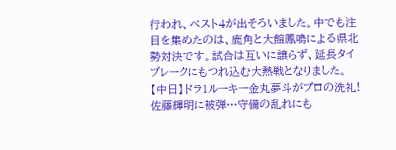行われ、ベスト4が出そろいました。中でも注目を集めたのは、鹿角と大館鳳鳴による県北勢対決です。試合は互いに譲らず、延長タイブレークにもつれ込む大熱戦となりました。
【中日】ドラ1ルーキー金丸夢斗がプロの洗礼!佐藤輝明に被弾…守備の乱れにも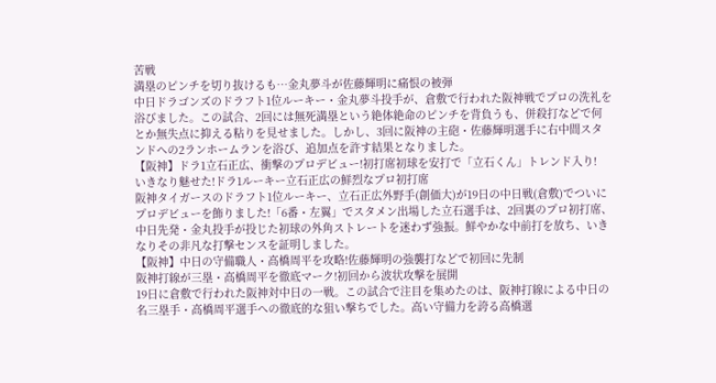苦戦
満塁のピンチを切り抜けるも…金丸夢斗が佐藤輝明に痛恨の被弾
中日ドラゴンズのドラフト1位ルーキー・金丸夢斗投手が、倉敷で行われた阪神戦でプロの洗礼を浴びました。この試合、2回には無死満塁という絶体絶命のピンチを背負うも、併殺打などで何とか無失点に抑える粘りを見せました。しかし、3回に阪神の主砲・佐藤輝明選手に右中間スタンドへの2ランホームランを浴び、追加点を許す結果となりました。
【阪神】ドラ1立石正広、衝撃のプロデビュー!初打席初球を安打で「立石くん」トレンド入り!
いきなり魅せた!ドラ1ルーキー立石正広の鮮烈なプロ初打席
阪神タイガースのドラフト1位ルーキー、立石正広外野手(創価大)が19日の中日戦(倉敷)でついにプロデビューを飾りました!「6番・左翼」でスタメン出場した立石選手は、2回裏のプロ初打席、中日先発・金丸投手が投じた初球の外角ストレートを迷わず強振。鮮やかな中前打を放ち、いきなりその非凡な打撃センスを証明しました。
【阪神】中日の守備職人・高橋周平を攻略!佐藤輝明の強襲打などで初回に先制
阪神打線が三塁・高橋周平を徹底マーク!初回から波状攻撃を展開
19日に倉敷で行われた阪神対中日の一戦。この試合で注目を集めたのは、阪神打線による中日の名三塁手・高橋周平選手への徹底的な狙い撃ちでした。高い守備力を誇る高橋選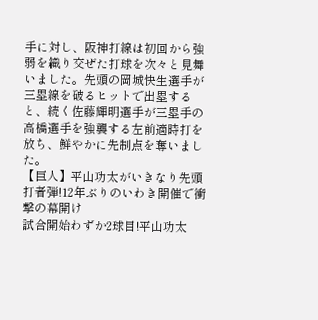手に対し、阪神打線は初回から強弱を織り交ぜた打球を次々と見舞いました。先頭の岡城快生選手が三塁線を破るヒットで出塁すると、続く佐藤輝明選手が三塁手の高橋選手を強襲する左前適時打を放ち、鮮やかに先制点を奪いました。
【巨人】平山功太がいきなり先頭打者弾!12年ぶりのいわき開催で衝撃の幕開け
試合開始わずか2球目!平山功太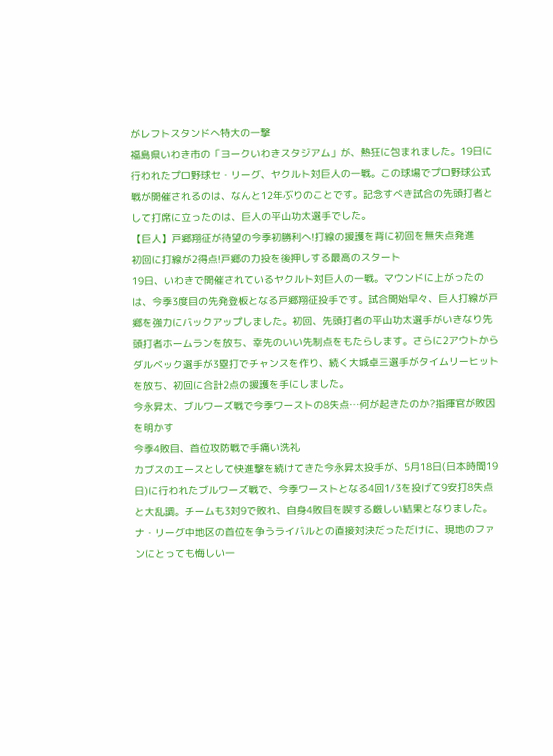がレフトスタンドへ特大の一撃
福島県いわき市の「ヨークいわきスタジアム」が、熱狂に包まれました。19日に行われたプロ野球セ・リーグ、ヤクルト対巨人の一戦。この球場でプロ野球公式戦が開催されるのは、なんと12年ぶりのことです。記念すべき試合の先頭打者として打席に立ったのは、巨人の平山功太選手でした。
【巨人】戸郷翔征が待望の今季初勝利へ!打線の援護を背に初回を無失点発進
初回に打線が2得点!戸郷の力投を後押しする最高のスタート
19日、いわきで開催されているヤクルト対巨人の一戦。マウンドに上がったのは、今季3度目の先発登板となる戸郷翔征投手です。試合開始早々、巨人打線が戸郷を強力にバックアップしました。初回、先頭打者の平山功太選手がいきなり先頭打者ホームランを放ち、幸先のいい先制点をもたらします。さらに2アウトからダルベック選手が3塁打でチャンスを作り、続く大城卓三選手がタイムリーヒットを放ち、初回に合計2点の援護を手にしました。
今永昇太、ブルワーズ戦で今季ワーストの8失点…何が起きたのか?指揮官が敗因を明かす
今季4敗目、首位攻防戦で手痛い洗礼
カブスのエースとして快進撃を続けてきた今永昇太投手が、5月18日(日本時間19日)に行われたブルワーズ戦で、今季ワーストとなる4回1/3を投げて9安打8失点と大乱調。チームも3対9で敗れ、自身4敗目を喫する厳しい結果となりました。ナ・リーグ中地区の首位を争うライバルとの直接対決だっただけに、現地のファンにとっても悔しい一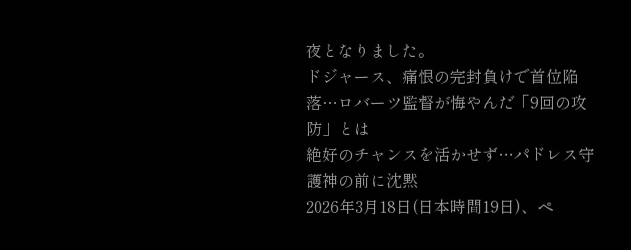夜となりました。
ドジャース、痛恨の完封負けで首位陥落…ロバーツ監督が悔やんだ「9回の攻防」とは
絶好のチャンスを活かせず…パドレス守護神の前に沈黙
2026年3月18日(日本時間19日)、ペ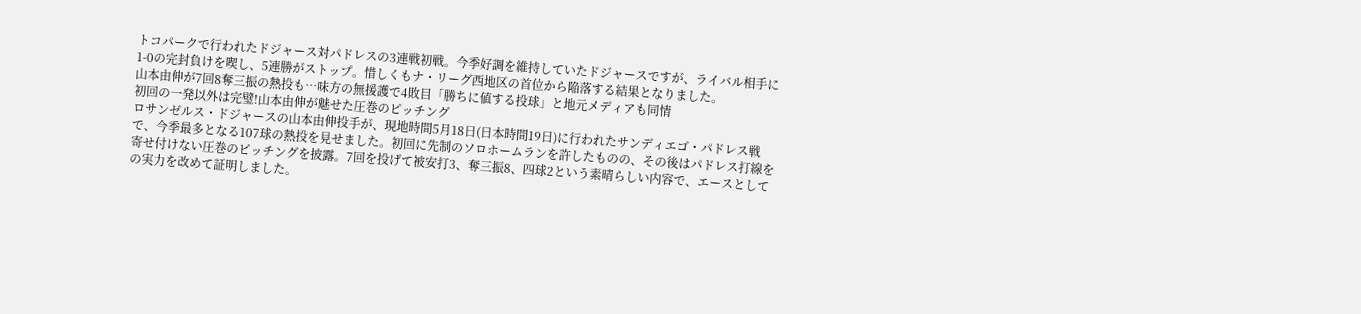トコパークで行われたドジャース対パドレスの3連戦初戦。今季好調を維持していたドジャースですが、ライバル相手に1-0の完封負けを喫し、5連勝がストップ。惜しくもナ・リーグ西地区の首位から陥落する結果となりました。
山本由伸が7回8奪三振の熱投も…味方の無援護で4敗目「勝ちに値する投球」と地元メディアも同情
初回の一発以外は完璧!山本由伸が魅せた圧巻のピッチング
ロサンゼルス・ドジャースの山本由伸投手が、現地時間5月18日(日本時間19日)に行われたサンディエゴ・パドレス戦で、今季最多となる107球の熱投を見せました。初回に先制のソロホームランを許したものの、その後はパドレス打線を寄せ付けない圧巻のピッチングを披露。7回を投げて被安打3、奪三振8、四球2という素晴らしい内容で、エースとしての実力を改めて証明しました。